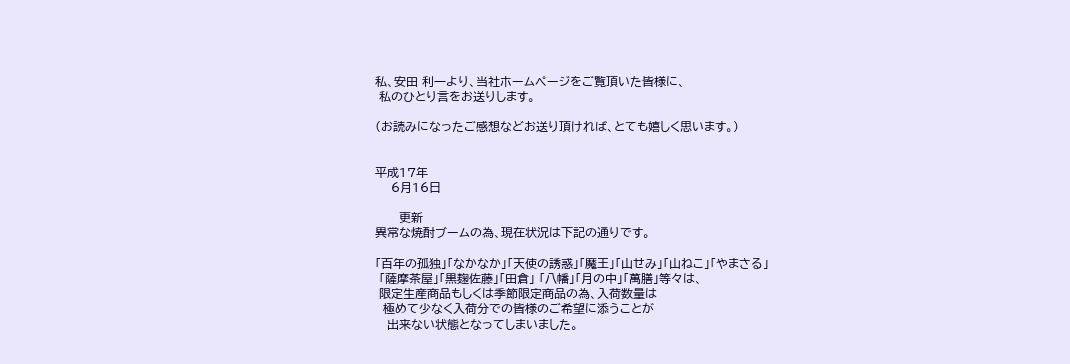私、安田 利一より、当社ホームページをご覧頂いた皆様に、
 私のひとり言をお送りします。

(お読みになったご感想などお送り頂ければ、とても嬉しく思います。)


平成17年
    6月16日

      更新
異常な焼酎ブームの為、現在状況は下記の通りです。

「百年の孤独」「なかなか」「天使の誘惑」「魔王」「山せみ」「山ねこ」「やまさる」
 「薩摩茶屋」「黒麹佐藤」「田倉」 「八幡」「月の中」「萬膳」等々は、
 限定生産商品もしくは季節限定商品の為、入荷数量は
  極めて少なく入荷分での皆様のご希望に添うことが
   出来ない状態となってしまいました。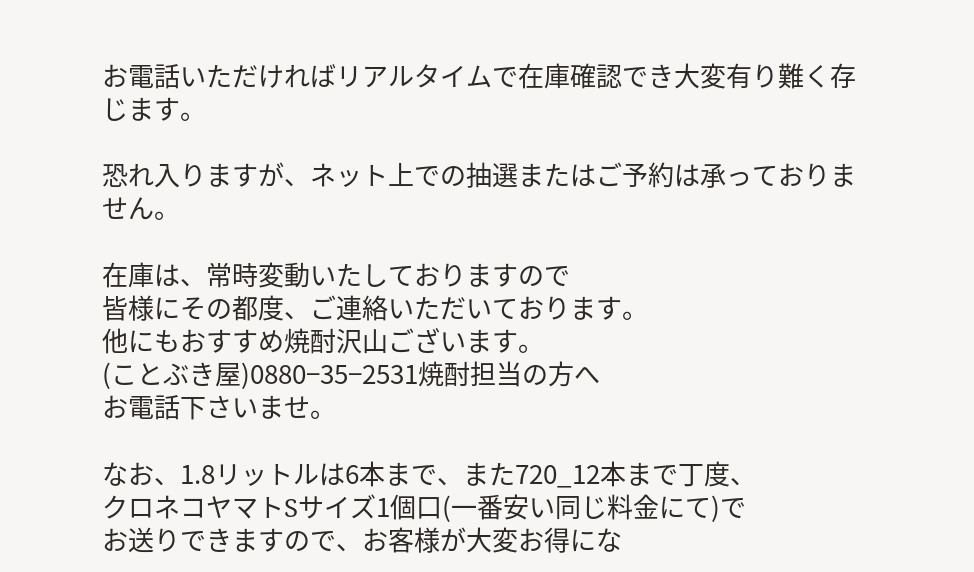お電話いただければリアルタイムで在庫確認でき大変有り難く存じます。

恐れ入りますが、ネット上での抽選またはご予約は承っておりません。

在庫は、常時変動いたしておりますので
皆様にその都度、ご連絡いただいております。
他にもおすすめ焼酎沢山ございます。
(ことぶき屋)0880−35−2531焼酎担当の方へ
お電話下さいませ。

なお、1.8リットルは6本まで、また720_12本まで丁度、
クロネコヤマトSサイズ1個口(一番安い同じ料金にて)で
お送りできますので、お客様が大変お得にな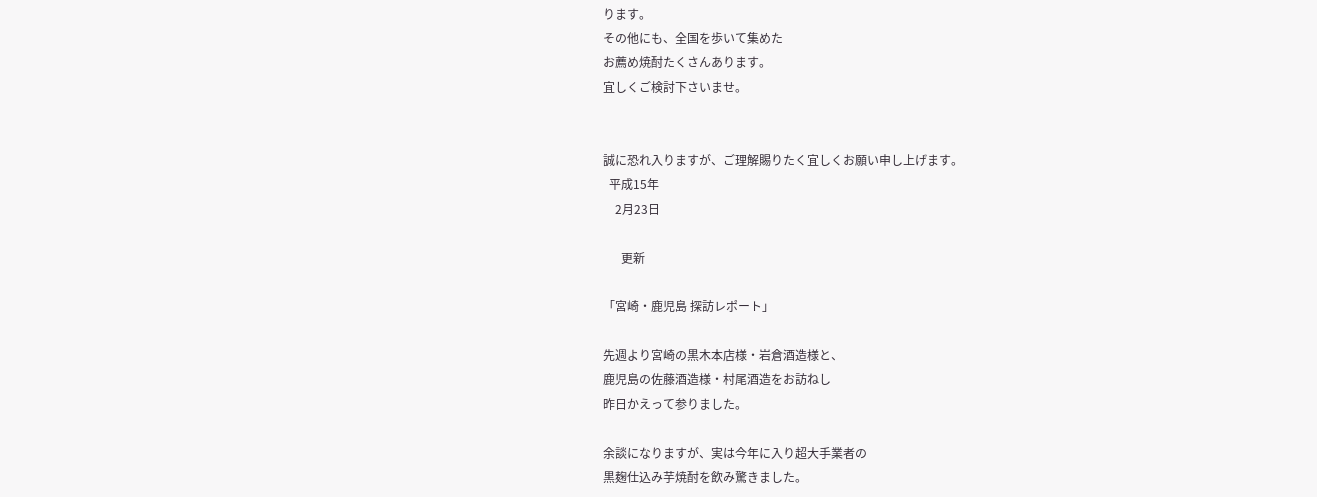ります。
その他にも、全国を歩いて集めた
お薦め焼酎たくさんあります。
宜しくご検討下さいませ。


誠に恐れ入りますが、ご理解賜りたく宜しくお願い申し上げます。
  平成15年
    2月23日

      更新

「宮崎・鹿児島 探訪レポート」

先週より宮崎の黒木本店様・岩倉酒造様と、
鹿児島の佐藤酒造様・村尾酒造をお訪ねし
昨日かえって参りました。

余談になりますが、実は今年に入り超大手業者の
黒麹仕込み芋焼酎を飲み驚きました。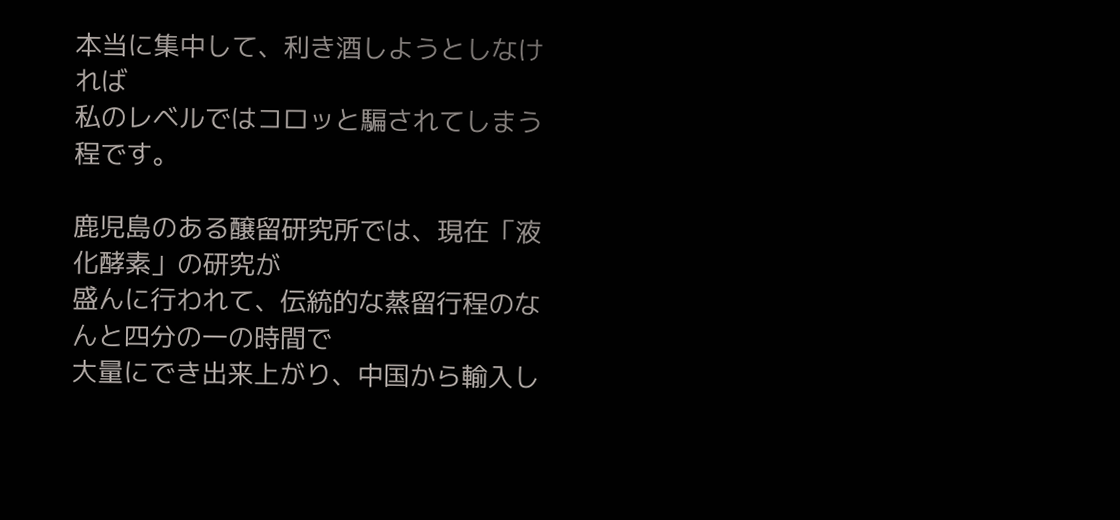本当に集中して、利き酒しようとしなければ
私のレベルではコロッと騙されてしまう程です。

鹿児島のある醸留研究所では、現在「液化酵素」の研究が
盛んに行われて、伝統的な蒸留行程のなんと四分の一の時間で
大量にでき出来上がり、中国から輸入し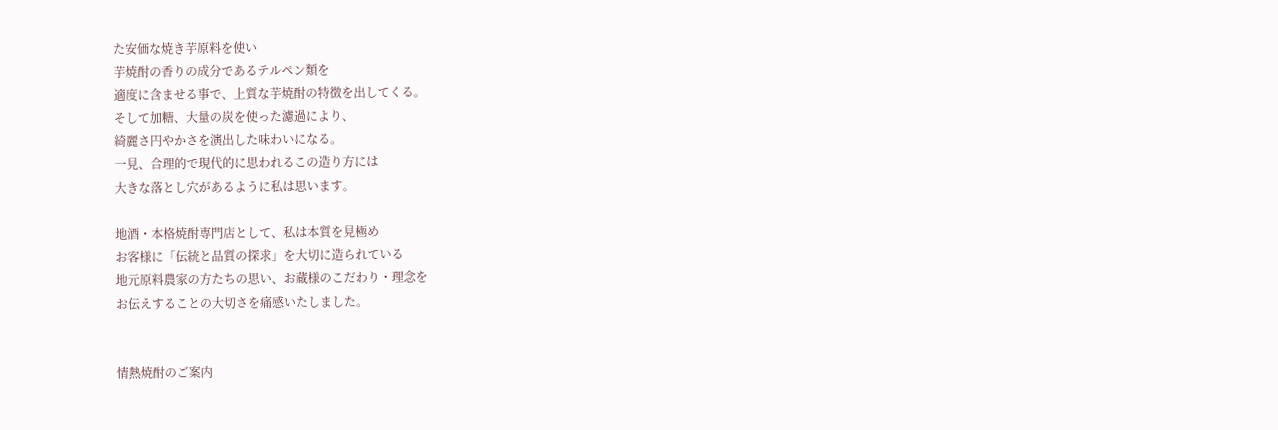た安価な焼き芋原料を使い
芋焼酎の香りの成分であるテルペン類を
適度に含ませる事で、上質な芋焼酎の特徴を出してくる。
そして加糖、大量の炭を使った濾過により、
綺麗さ円やかさを演出した味わいになる。
一見、合理的で現代的に思われるこの造り方には
大きな落とし穴があるように私は思います。

地酒・本格焼酎専門店として、私は本質を見極め
お客様に「伝統と品質の探求」を大切に造られている
地元原料農家の方たちの思い、お蔵様のこだわり・理念を
お伝えすることの大切さを痛感いたしました。


情熱焼酎のご案内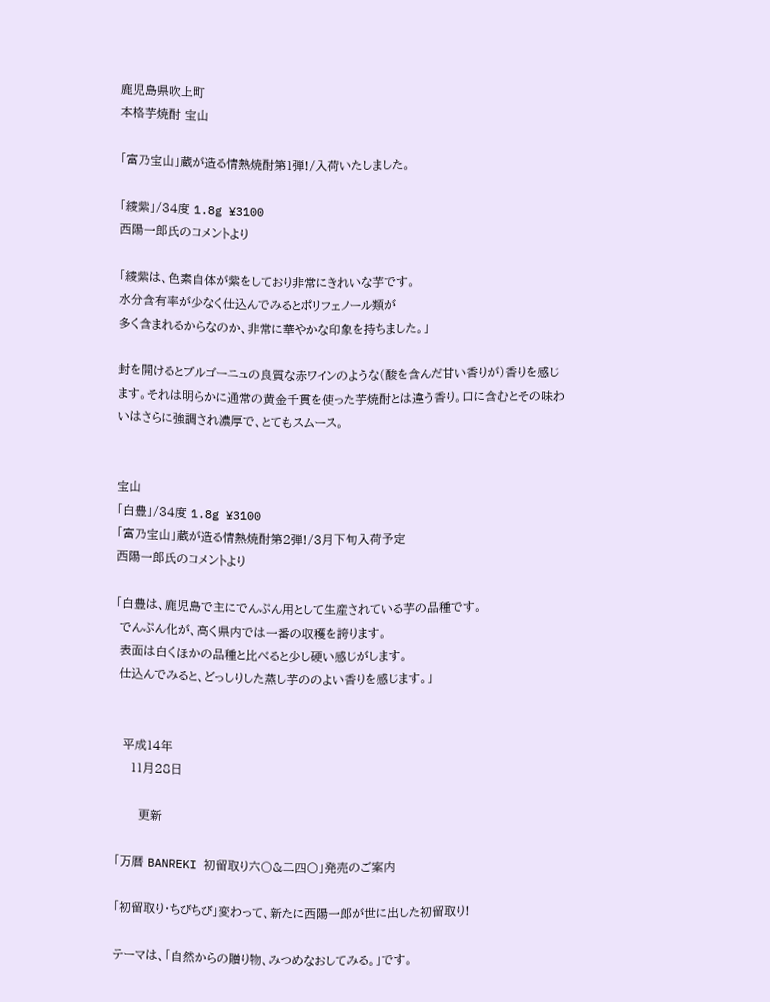鹿児島県吹上町
本格芋焼酎 宝山

「富乃宝山」蔵が造る情熱焼酎第1弾!/入荷いたしました。

「綾紫」/34度 1.8g ¥3100
西陽一郎氏のコメントより

「綾紫は、色素自体が紫をしており非常にきれいな芋です。
水分含有率が少なく仕込んでみるとポリフェノール類が
多く含まれるからなのか、非常に華やかな印象を持ちました。」

封を開けるとブルゴーニュの良質な赤ワインのような(酸を含んだ甘い香りが)香りを感じます。それは明らかに通常の黄金千貫を使った芋焼酎とは違う香り。口に含むとその味わいはさらに強調され濃厚で、とてもスムース。


宝山
「白豊」/34度 1.8g ¥3100
「富乃宝山」蔵が造る情熱焼酎第2弾!/3月下旬入荷予定
西陽一郎氏のコメントより

「白豊は、鹿児島で主にでんぷん用として生産されている芋の品種です。
 でんぷん化が、高く県内では一番の収穫を誇ります。
 表面は白くほかの品種と比べると少し硬い感じがします。
 仕込んでみると、どっしりした蒸し芋ののよい香りを感じます。」


  平成14年
    11月28日

      更新

「万暦 BANREKI 初留取り六〇&二四〇」発売のご案内

「初留取り・ちびちび」変わって、新たに西陽一郎が世に出した初留取り!

テーマは、「自然からの贈り物、みつめなおしてみる。」です。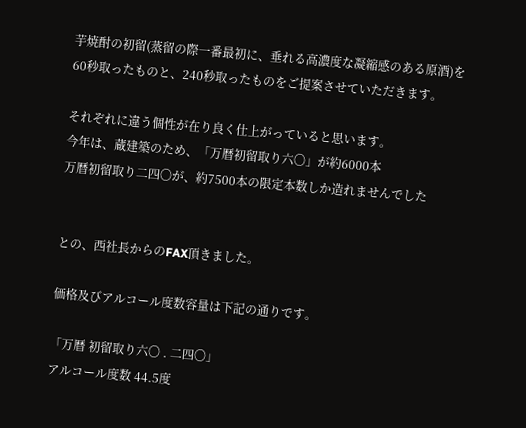芋焼酎の初留(蒸留の際一番最初に、垂れる高濃度な凝縮感のある原酒)を
60秒取ったものと、240秒取ったものをご提案させていただきます。

それぞれに違う個性が在り良く仕上がっていると思います。
今年は、蔵建築のため、「万暦初留取り六〇」が約6000本
万暦初留取り二四〇が、約7500本の限定本数しか造れませんでした


との、西社長からのFAX頂きました。

価格及びアルコール度数容量は下記の通りです。

「万暦 初留取り六〇 . 二四〇」
アルコール度数 44.5度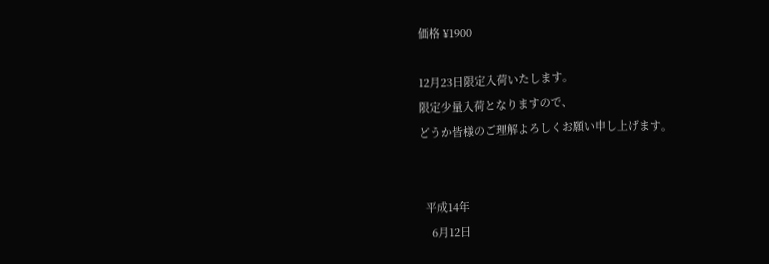価格 ¥1900

12月23日限定入荷いたします。
限定少量入荷となりますので、
どうか皆様のご理解よろしくお願い申し上げます。


  平成14年
    6月12日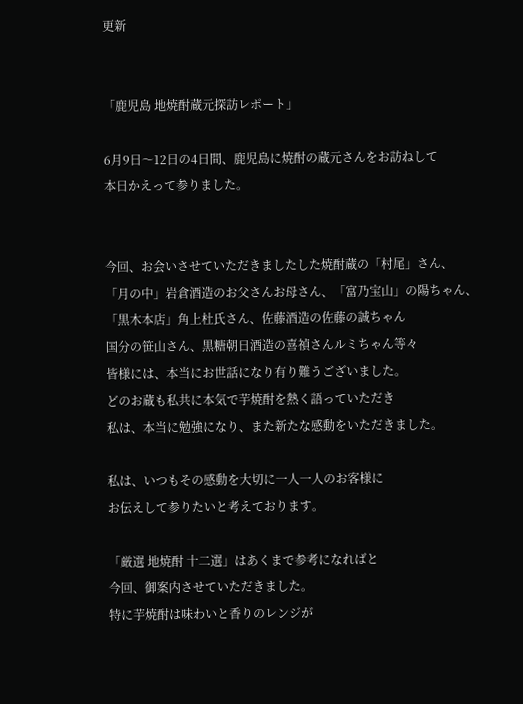更新


「鹿児島 地焼酎蔵元探訪レポート」

6月9日〜12日の4日間、鹿児島に焼酎の蔵元さんをお訪ねして
本日かえって参りました。


今回、お会いさせていただきましたした焼酎蔵の「村尾」さん、
「月の中」岩倉酒造のお父さんお母さん、「富乃宝山」の陽ちゃん、
「黒木本店」角上杜氏さん、佐藤酒造の佐藤の誠ちゃん
国分の笹山さん、黒糖朝日酒造の喜禎さんルミちゃん等々
皆様には、本当にお世話になり有り難うございました。
どのお蔵も私共に本気で芋焼酎を熱く語っていただき
私は、本当に勉強になり、また新たな感動をいただきました。

私は、いつもその感動を大切に一人一人のお客様に
お伝えして参りたいと考えております。

「厳選 地焼酎 十二選」はあくまで参考になればと
今回、御案内させていただきました。
特に芋焼酎は味わいと香りのレンジが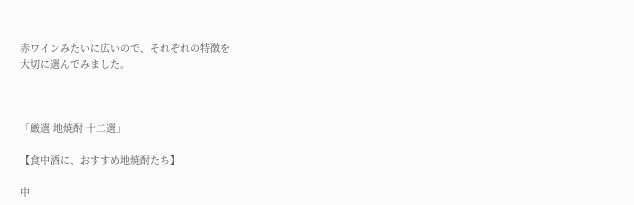赤ワインみたいに広いので、それぞれの特徴を
大切に選んでみました。



「厳選 地焼酎 十二選」

【食中酒に、おすすめ地焼酎たち】

中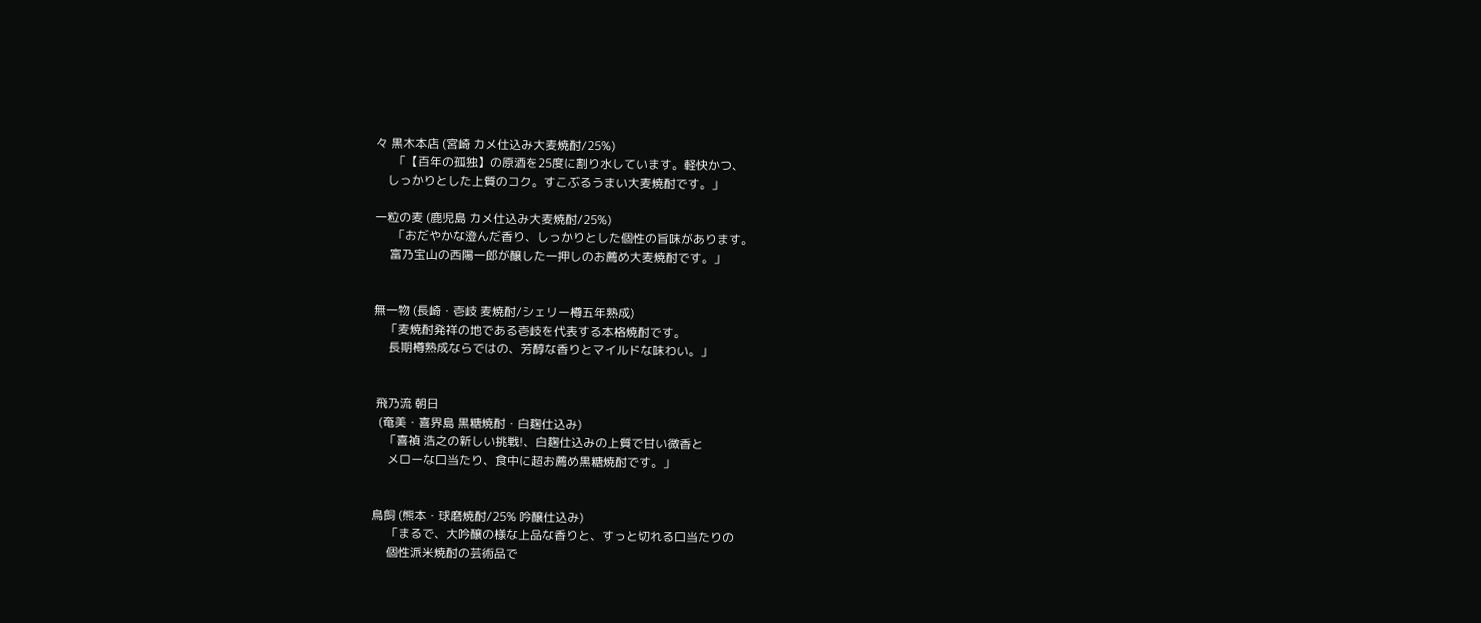々 黒木本店 (宮崎 カメ仕込み大麦焼酎/25%)
      「【百年の孤独】の原酒を25度に割り水しています。軽快かつ、
    しっかりとした上質のコク。すこぶるうまい大麦焼酎です。」

一粒の麦 (鹿児島 カメ仕込み大麦焼酎/25%)
      「おだやかな澄んだ香り、しっかりとした個性の旨味があります。
     富乃宝山の西陽一郎が醸した一押しのお薦め大麦焼酎です。」


無一物 (長崎・壱岐 麦焼酎/シェリー樽五年熟成)
    「麦焼酎発祥の地である壱岐を代表する本格焼酎です。
     長期樽熟成ならではの、芳醇な香りとマイルドな味わい。」


 飛乃流 朝日
  (奄美・喜界島 黒糖焼酎・白麹仕込み)
    「喜禎 浩之の新しい挑戦!、白麹仕込みの上質で甘い微香と
     メローな口当たり、食中に超お薦め黒糖焼酎です。」


鳥飼 (熊本・球磨焼酎/25% 吟醸仕込み)
     「まるで、大吟醸の様な上品な香りと、すっと切れる口当たりの
     個性派米焼酎の芸術品で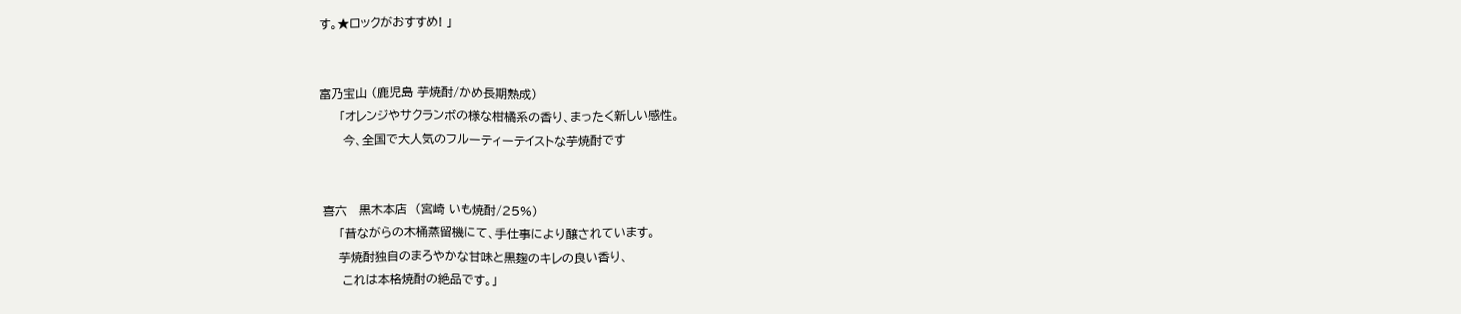す。★ロックがおすすめ! 」


富乃宝山 (鹿児島 芋焼酎/かめ長期熟成)
     「オレンジやサクランボの様な柑橘系の香り、まったく新しい感性。
      今、全国で大人気のフルーティーテイストな芋焼酎です


 喜六   黒木本店  (宮崎 いも焼酎/25%)
     「昔ながらの木桶蒸留機にて、手仕事により醸されています。
     芋焼酎独自のまろやかな甘味と黒麹のキレの良い香り、
      これは本格焼酎の絶品です。」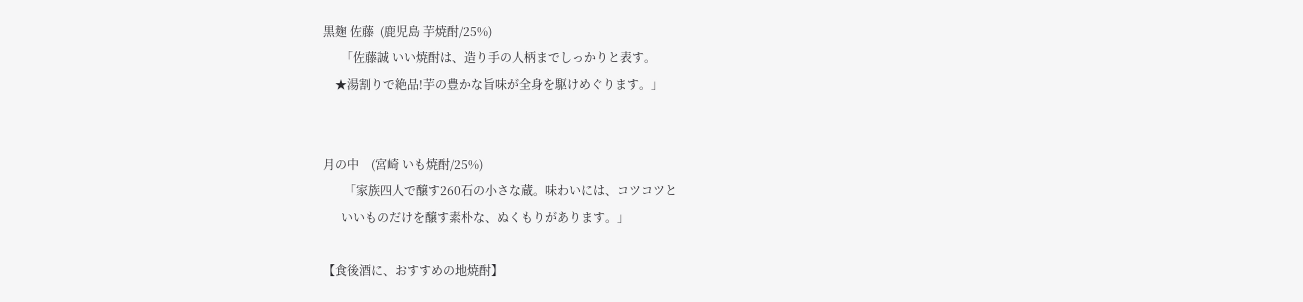黒麹 佐藤  (鹿児島 芋焼酎/25%)
      「佐藤誠 いい焼酎は、造り手の人柄までしっかりと表す。
    ★湯割りで絶品!芋の豊かな旨味が全身を駆けめぐります。」


月の中    (宮崎 いも焼酎/25%)
       「家族四人で醸す260石の小さな蔵。味わいには、コツコツと
      いいものだけを醸す素朴な、ぬくもりがあります。」

【食後酒に、おすすめの地焼酎】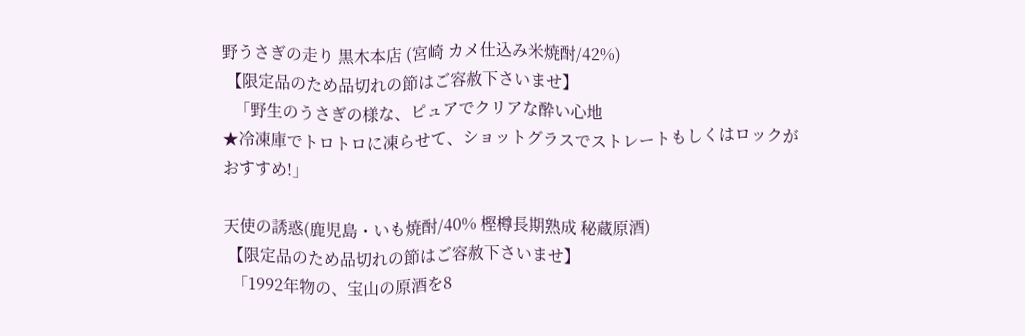野うさぎの走り 黒木本店 (宮崎 カメ仕込み米焼酎/42%)
 【限定品のため品切れの節はご容赦下さいませ】
   「野生のうさぎの様な、ピュアでクリアな酔い心地
★冷凍庫でトロトロに凍らせて、ショットグラスでストレートもしくはロックがおすすめ!」

天使の誘惑(鹿児島・いも焼酎/40% 樫樽長期熟成 秘蔵原酒)
 【限定品のため品切れの節はご容赦下さいませ】
  「1992年物の、宝山の原酒を8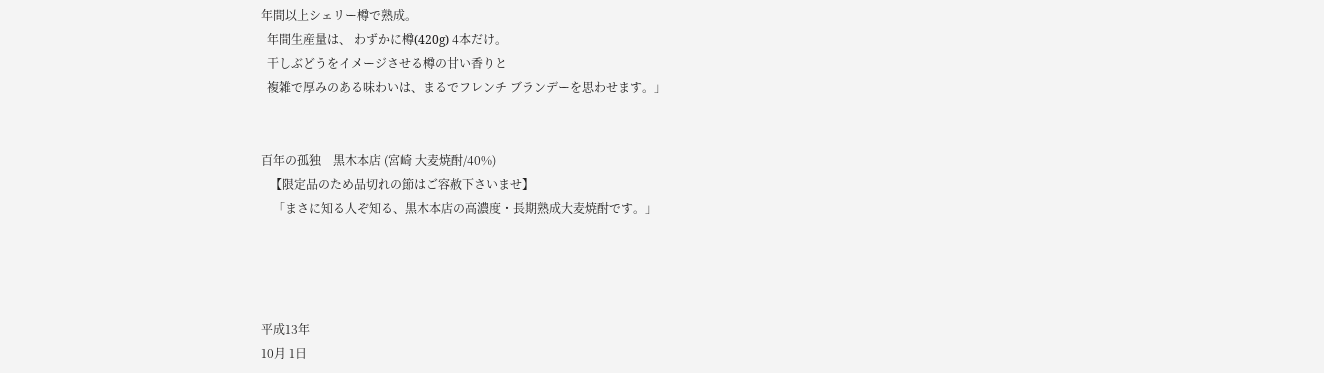年間以上シェリー樽で熟成。
  年間生産量は、 わずかに樽(420g) 4本だけ。
  干しぶどうをイメージさせる樽の甘い香りと
  複雑で厚みのある味わいは、まるでフレンチ ブランデーを思わせます。」


百年の孤独    黒木本店 (宮崎 大麦焼酎/40%)
   【限定品のため品切れの節はご容赦下さいませ】
    「まさに知る人ぞ知る、黒木本店の高濃度・長期熟成大麦焼酎です。」




平成13年
10月 1日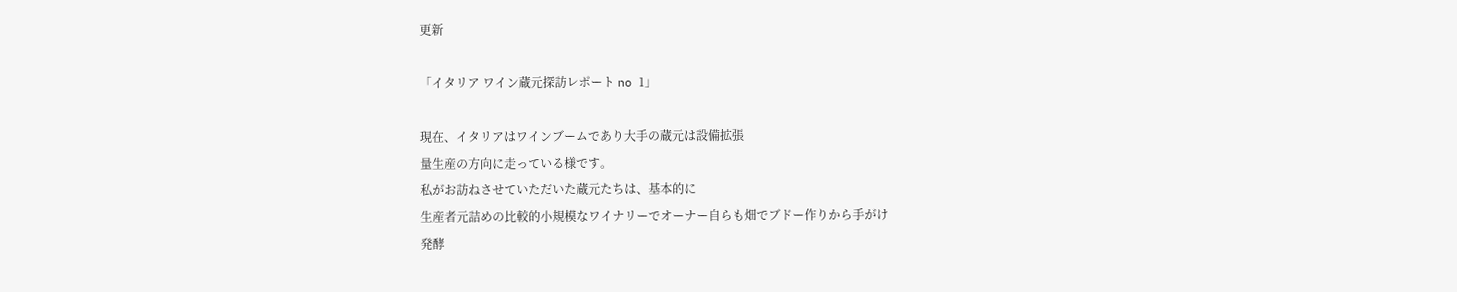更新

「イタリア ワイン蔵元探訪レポート no 1」

現在、イタリアはワインブームであり大手の蔵元は設備拡張
量生産の方向に走っている様です。
私がお訪ねさせていただいた蔵元たちは、基本的に
生産者元詰めの比較的小規模なワイナリーでオーナー自らも畑でブドー作りから手がけ
発酵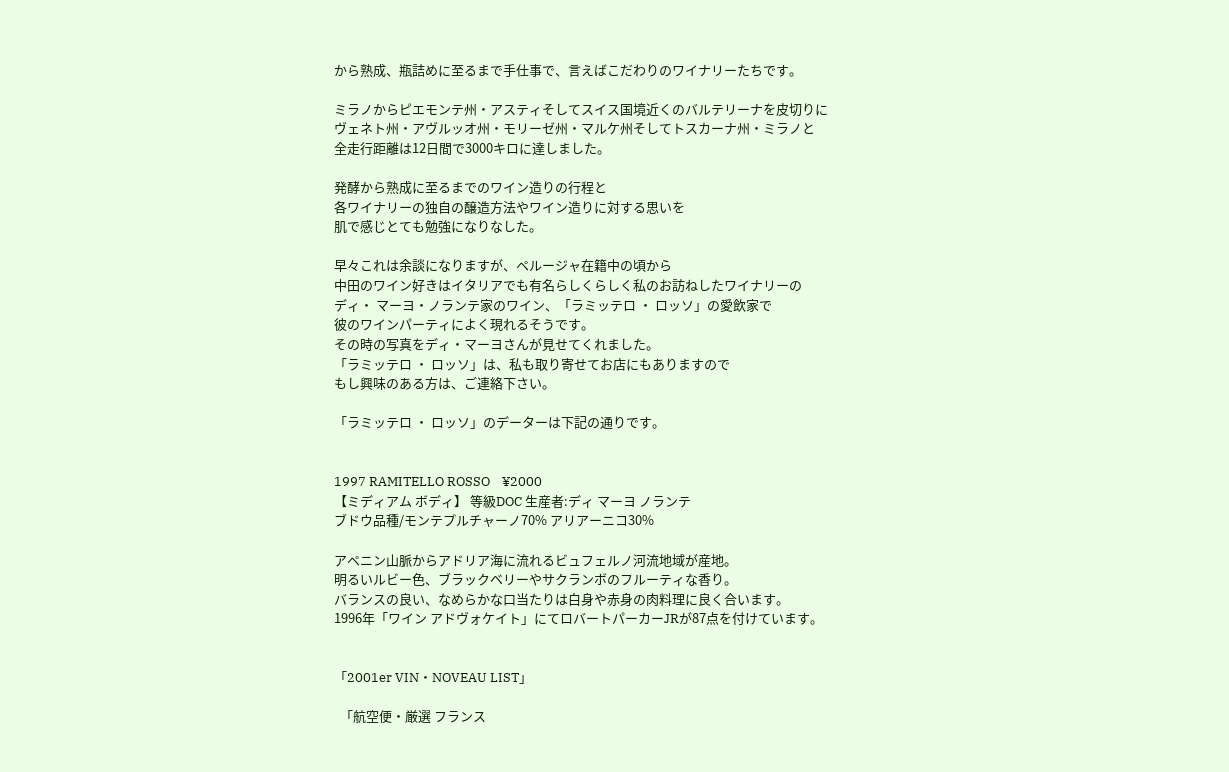から熟成、瓶詰めに至るまで手仕事で、言えばこだわりのワイナリーたちです。

ミラノからピエモンテ州・アスティそしてスイス国境近くのバルテリーナを皮切りに
ヴェネト州・アヴルッオ州・モリーゼ州・マルケ州そしてトスカーナ州・ミラノと
全走行距離は12日間で3000キロに達しました。

発酵から熟成に至るまでのワイン造りの行程と
各ワイナリーの独自の醸造方法やワイン造りに対する思いを
肌で感じとても勉強になりなした。

早々これは余談になりますが、ペルージャ在籍中の頃から
中田のワイン好きはイタリアでも有名らしくらしく私のお訪ねしたワイナリーの
ディ・ マーヨ・ノランテ家のワイン、「ラミッテロ ・ ロッソ」の愛飲家で
彼のワインパーティによく現れるそうです。
その時の写真をディ・マーヨさんが見せてくれました。
「ラミッテロ ・ ロッソ」は、私も取り寄せてお店にもありますので
もし興味のある方は、ご連絡下さい。

「ラミッテロ ・ ロッソ」のデーターは下記の通りです。


1997 RAMITELLO ROSSO    ¥2000
【ミディアム ボディ】 等級DOC 生産者:ディ マーヨ ノランテ
ブドウ品種/モンテプルチャーノ70% アリアーニコ30%

アペニン山脈からアドリア海に流れるビュフェルノ河流地域が産地。
明るいルビー色、ブラックベリーやサクランボのフルーティな香り。
バランスの良い、なめらかな口当たりは白身や赤身の肉料理に良く合います。
1996年「ワイン アドヴォケイト」にてロバートパーカーJRが87点を付けています。


「2001er VIN・NOVEAU LIST」

  「航空便・厳選 フランス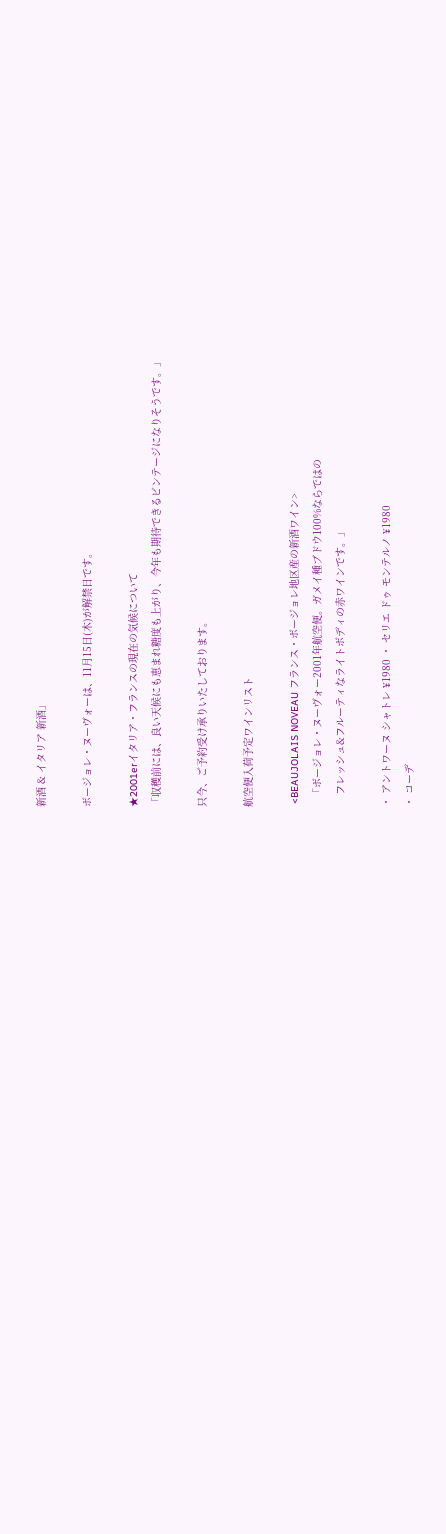新酒 & イタリア 新酒」

ボージョレ・ヌーヴォーは、11月15日(木)が解禁日です。

★2001erイタリア・フランスの現在の気候について
「収穫前には、良い天候にも恵まれ糖度も上がり、今年も期待できるビンテージになりそうです。」

只今、ご予約受け承りいたしております。

航空便入荷予定ワインリスト

 <BEAUJOLAIS NOVEAU フランス・ボージョレ地区産の新酒ワイン>
   「ボージョレ・ヌーヴォー2001年航空便。ガメイ種ブドウ100%ならではの
    フレッシュ&フルーティなライトボディの赤ワインです。」

・ アントワーヌ シャトレ ¥1980 ・ セリエ ドゥ モンテルノ ¥1980
・ コーデ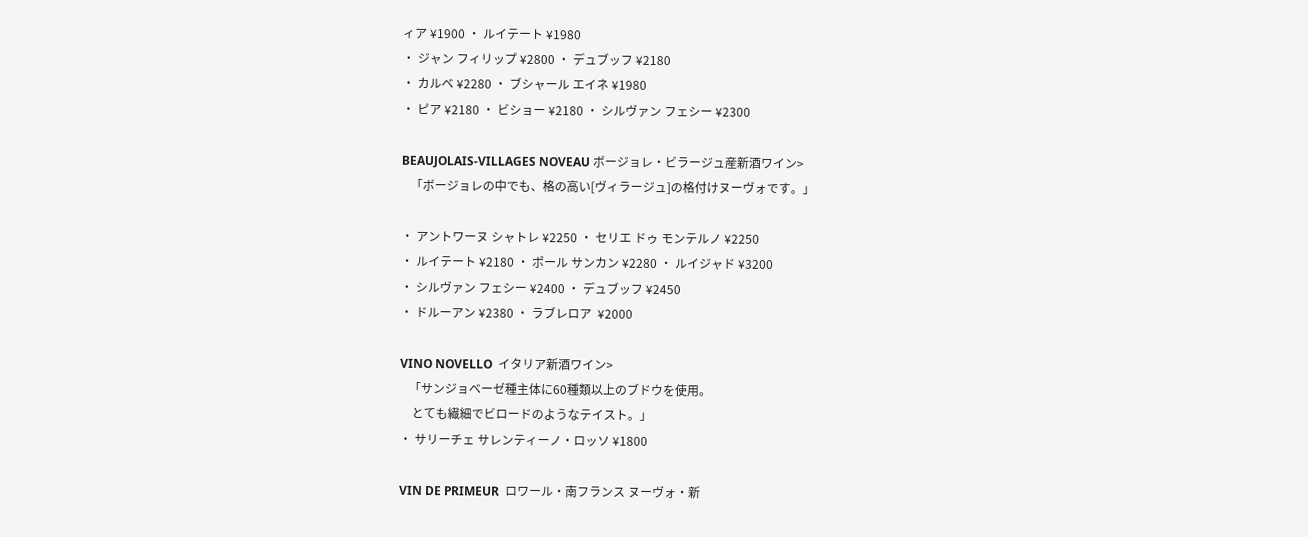ィア ¥1900 ・ ルイテート ¥1980
・ ジャン フィリップ ¥2800 ・ デュブッフ ¥2180
・ カルベ ¥2280 ・ ブシャール エイネ ¥1980
・ ピア ¥2180 ・ ビショー ¥2180 ・ シルヴァン フェシー ¥2300

BEAUJOLAIS-VILLAGES NOVEAU ボージョレ・ビラージュ産新酒ワイン>
   「ボージョレの中でも、格の高い[ヴィラージュ]の格付けヌーヴォです。」

・ アントワーヌ シャトレ ¥2250 ・ セリエ ドゥ モンテルノ ¥2250
・ ルイテート ¥2180 ・ ポール サンカン ¥2280 ・ ルイジャド ¥3200
・ シルヴァン フェシー ¥2400 ・ デュブッフ ¥2450
・ ドルーアン ¥2380 ・ ラブレロア  ¥2000

VINO NOVELLO  イタリア新酒ワイン>
   「サンジョベーゼ種主体に60種類以上のブドウを使用。
    とても繊細でビロードのようなテイスト。」
・ サリーチェ サレンティーノ・ロッソ ¥1800

VIN DE PRIMEUR  ロワール・南フランス ヌーヴォ・新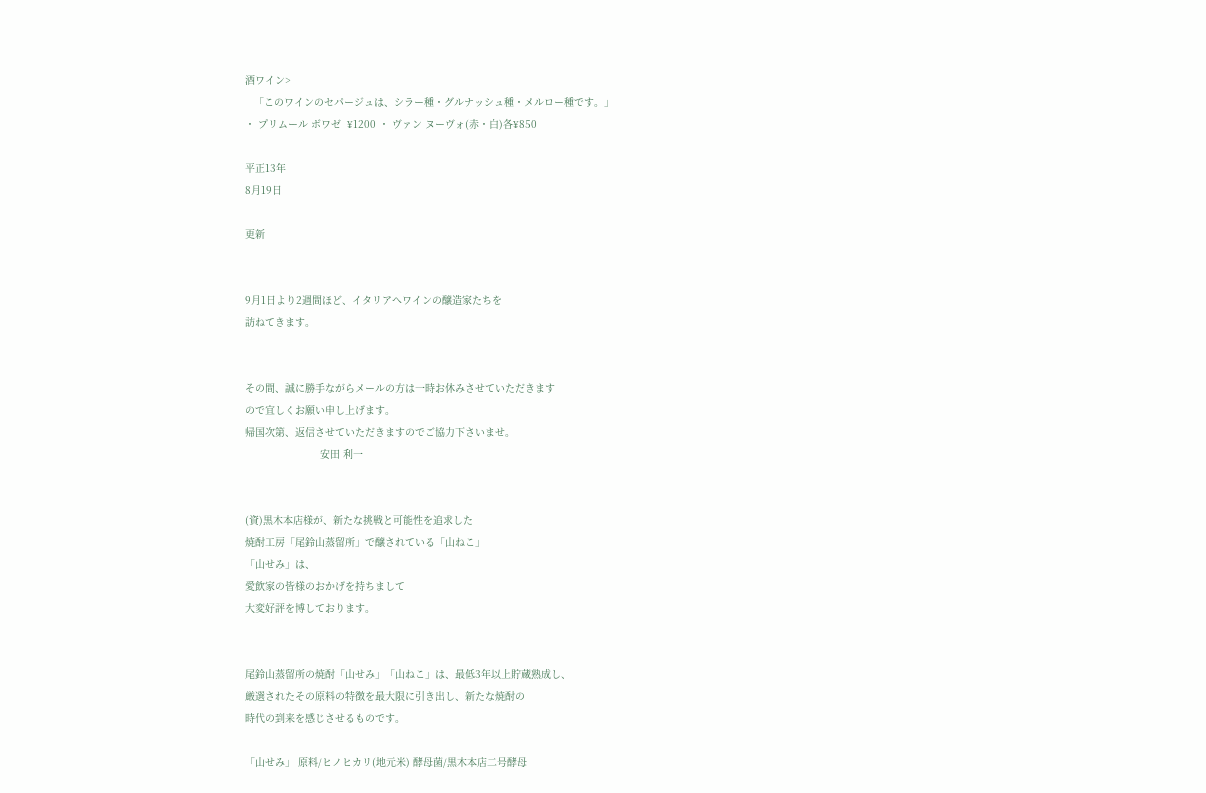酒ワイン>
   「このワインのセパージュは、シラー種・グルナッシュ種・メルロー種です。」
・ プリムール ボワゼ  ¥1200 ・ ヴァン ヌーヴォ(赤・白)各¥850

平正13年
8月19日

更新


9月1日より2週間ほど、イタリアへワインの醸造家たちを
訪ねてきます。


その間、誠に勝手ながらメールの方は一時お休みさせていただきます
ので宜しくお願い申し上げます。
帰国次第、返信させていただきますのでご協力下さいませ。
                         安田 利一


(資)黒木本店様が、新たな挑戦と可能性を追求した
焼酎工房「尾鈴山蒸留所」で醸されている「山ねこ」
「山せみ」は、
愛飲家の皆様のおかげを持ちまして
大変好評を博しております。


尾鈴山蒸留所の焼酎「山せみ」「山ねこ」は、最低3年以上貯蔵熟成し、
厳選されたその原料の特徴を最大限に引き出し、新たな焼酎の
時代の到来を感じさせるものです。

「山せみ」 原料/ヒノヒカリ(地元米) 酵母菌/黒木本店二号酵母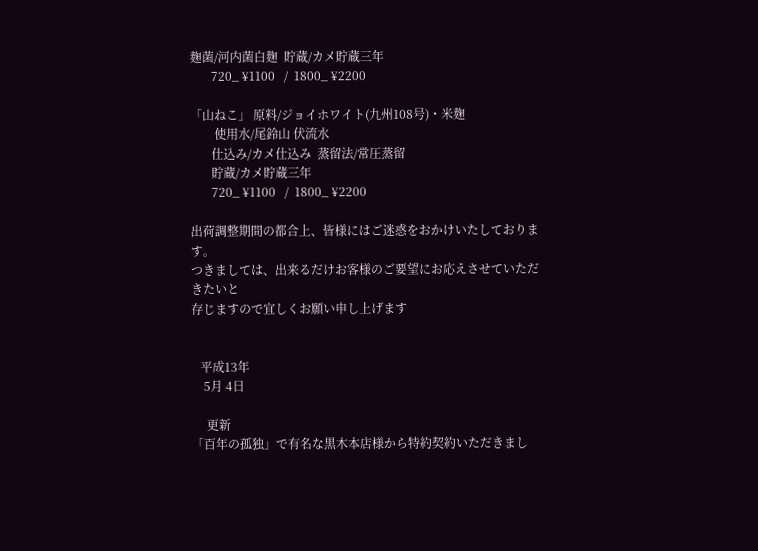麹菌/河内菌白麹  貯蔵/カメ貯蔵三年
       720_ ¥1100   /  1800_ ¥2200

「山ねこ」 原料/ジョイホワイト(九州108号)・米麹
        使用水/尾鈴山 伏流水
       仕込み/カメ仕込み  蒸留法/常圧蒸留
       貯蔵/カメ貯蔵三年
       720_ ¥1100   /  1800_ ¥2200

出荷調整期間の都合上、皆様にはご迷惑をおかけいたしております。
つきましては、出来るだけお客様のご要望にお応えさせていただきたいと
存じますので宜しくお願い申し上げます


   平成13年
    5月 4日

     更新
「百年の孤独」で有名な黒木本店様から特約契約いただきまし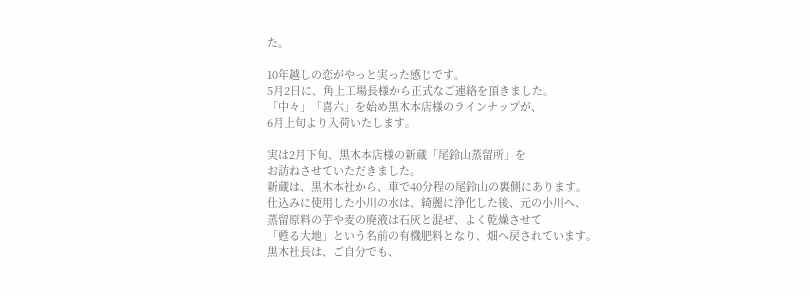た。

10年越しの恋がやっと実った感じです。
5月2日に、角上工場長様から正式なご連絡を頂きました。
「中々」「喜六」を始め黒木本店様のラインナップが、
6月上旬より入荷いたします。

実は2月下旬、黒木本店様の新蔵「尾鈴山蒸留所」を
お訪ねさせていただきました。
新蔵は、黒木本社から、車で40分程の尾鈴山の裏側にあります。
仕込みに使用した小川の水は、綺麗に浄化した後、元の小川へ、
蒸留原料の芋や麦の廃液は石灰と混ぜ、よく乾燥させて
「甦る大地」という名前の有機肥料となり、畑へ戻されています。
黒木社長は、ご自分でも、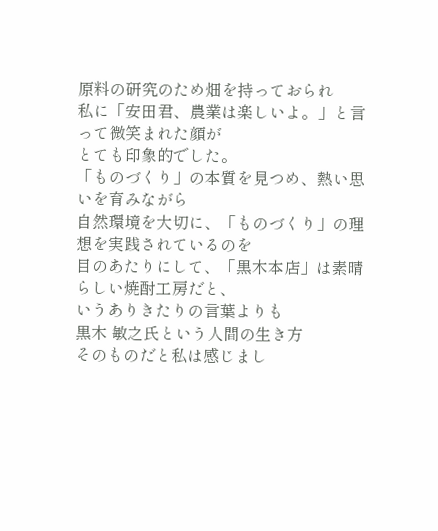原料の研究のため畑を持っておられ
私に「安田君、農業は楽しいよ。」と言って微笑まれた顔が
とても印象的でした。
「ものづくり」の本質を見つめ、熱い思いを育みながら
自然環境を大切に、「ものづくり」の理想を実践されているのを
目のあたりにして、「黒木本店」は素晴らしい焼酎工房だと、
いうありきたりの言葉よりも
黒木 敏之氏という人間の生き方
そのものだと私は感じまし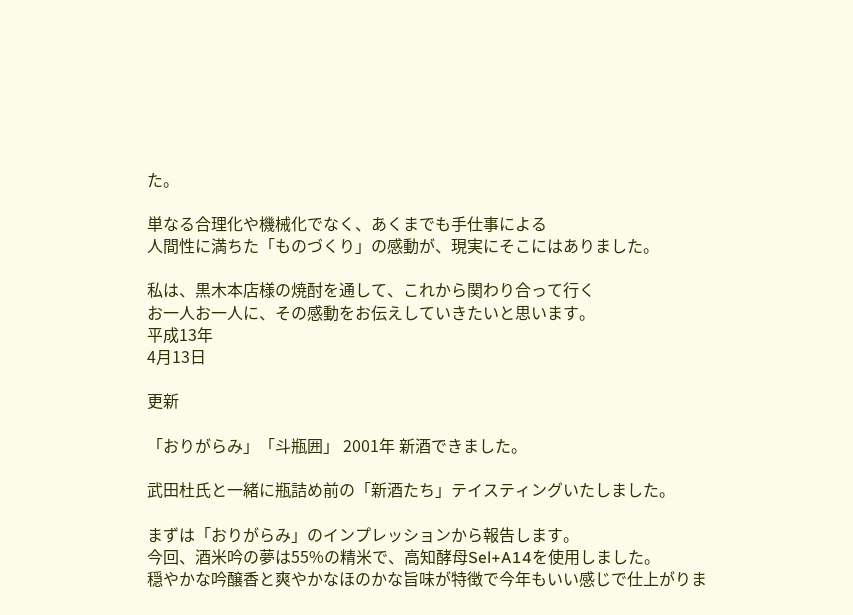た。

単なる合理化や機械化でなく、あくまでも手仕事による
人間性に満ちた「ものづくり」の感動が、現実にそこにはありました。

私は、黒木本店様の焼酎を通して、これから関わり合って行く
お一人お一人に、その感動をお伝えしていきたいと思います。
平成13年
4月13日

更新

「おりがらみ」「斗瓶囲」 2001年 新酒できました。

武田杜氏と一緒に瓶詰め前の「新酒たち」テイスティングいたしました。

まずは「おりがらみ」のインプレッションから報告します。
今回、酒米吟の夢は55%の精米で、高知酵母Sel+A14を使用しました。
穏やかな吟醸香と爽やかなほのかな旨味が特徴で今年もいい感じで仕上がりま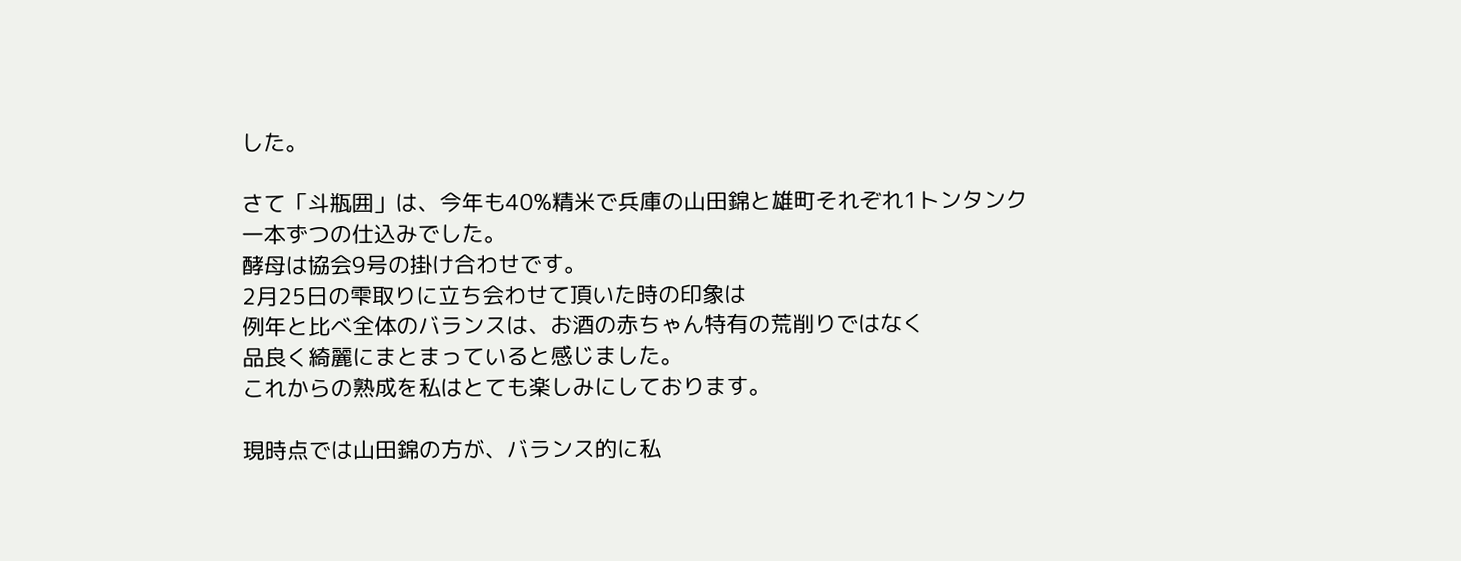した。

さて「斗瓶囲」は、今年も40%精米で兵庫の山田錦と雄町それぞれ1トンタンク
一本ずつの仕込みでした。
酵母は協会9号の掛け合わせです。
2月25日の雫取りに立ち会わせて頂いた時の印象は
例年と比べ全体のバランスは、お酒の赤ちゃん特有の荒削りではなく
品良く綺麗にまとまっていると感じました。
これからの熟成を私はとても楽しみにしております。

現時点では山田錦の方が、バランス的に私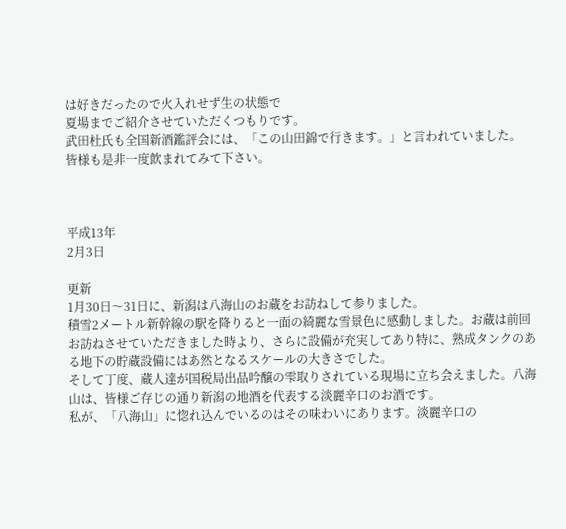は好きだったので火入れせず生の状態で
夏場までご紹介させていただくつもりです。
武田杜氏も全国新酒鑑評会には、「この山田錦で行きます。」と言われていました。
皆様も是非一度飲まれてみて下さい。



平成13年
2月3日

更新
1月30日〜31日に、新潟は八海山のお蔵をお訪ねして参りました。
積雪2メートル新幹線の駅を降りると一面の綺麗な雪景色に感動しました。お蔵は前回お訪ねさせていただきました時より、さらに設備が充実してあり特に、熟成タンクのある地下の貯蔵設備にはあ然となるスケールの大きさでした。
そして丁度、蔵人達が国税局出品吟醸の雫取りされている現場に立ち会えました。八海山は、皆様ご存じの通り新潟の地酒を代表する淡麗辛口のお酒です。
私が、「八海山」に惚れ込んでいるのはその味わいにあります。淡麗辛口の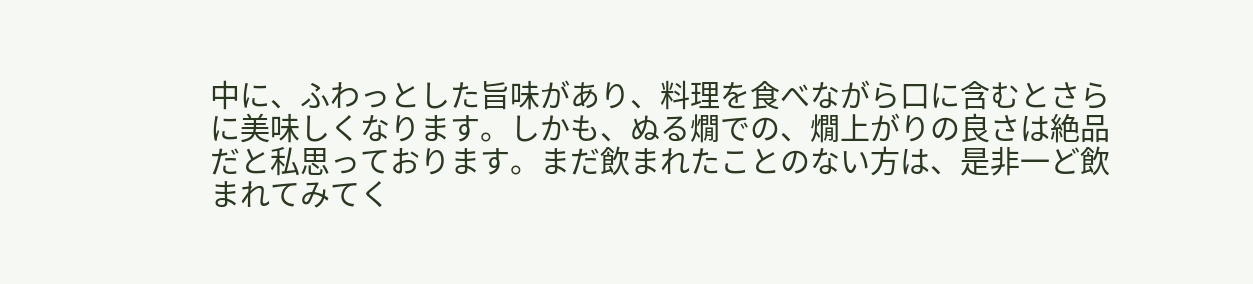中に、ふわっとした旨味があり、料理を食べながら口に含むとさらに美味しくなります。しかも、ぬる燗での、燗上がりの良さは絶品だと私思っております。まだ飲まれたことのない方は、是非一ど飲まれてみてく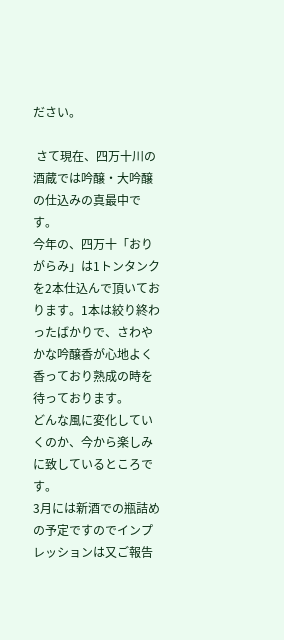ださい。

 さて現在、四万十川の酒蔵では吟醸・大吟醸の仕込みの真最中です。
今年の、四万十「おりがらみ」は1トンタンクを2本仕込んで頂いております。1本は絞り終わったばかりで、さわやかな吟醸香が心地よく香っており熟成の時を待っております。
どんな風に変化していくのか、今から楽しみに致しているところです。
3月には新酒での瓶詰めの予定ですのでインプレッションは又ご報告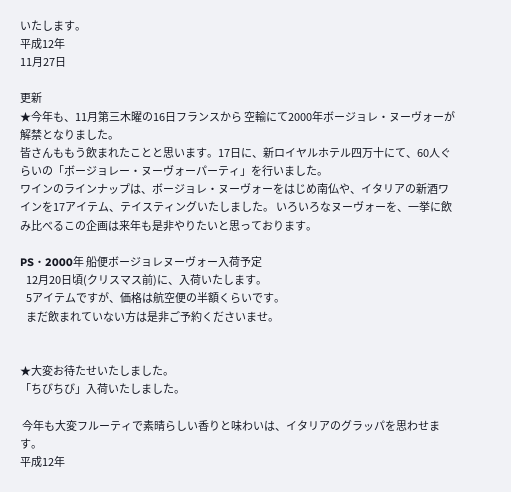いたします。
平成12年
11月27日

更新
★今年も、11月第三木曜の16日フランスから 空輸にて2000年ボージョレ・ヌーヴォーが解禁となりました。
皆さんももう飲まれたことと思います。17日に、新ロイヤルホテル四万十にて、60人ぐらいの「ボージョレー・ヌーヴォーパーティ」を行いました。
ワインのラインナップは、ボージョレ・ヌーヴォーをはじめ南仏や、イタリアの新酒ワインを17アイテム、テイスティングいたしました。 いろいろなヌーヴォーを、一挙に飲み比べるこの企画は来年も是非やりたいと思っております。

PS・2000年 船便ボージョレヌーヴォー入荷予定
   12月20日頃(クリスマス前)に、入荷いたします。
   5アイテムですが、価格は航空便の半額くらいです。
   まだ飲まれていない方は是非ご予約くださいませ。


★大変お待たせいたしました。
「ちびちび」入荷いたしました。

 今年も大変フルーティで素晴らしい香りと味わいは、イタリアのグラッパを思わせます。
平成12年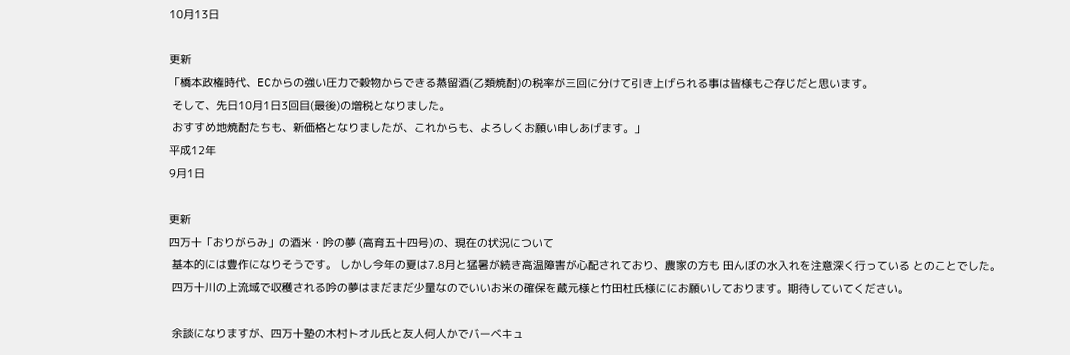10月13日

更新
「橋本政権時代、ECからの強い圧力で穀物からできる蒸留酒(乙類焼酎)の税率が三回に分けて引き上げられる事は皆様もご存じだと思います。
 そして、先日10月1日3回目(最後)の増税となりました。
 おすすめ地焼酎たちも、新価格となりましたが、これからも、よろしくお願い申しあげます。」
平成12年
9月1日

更新
四万十「おりがらみ」の酒米・吟の夢 (高育五十四号)の、現在の状況について
 基本的には豊作になりそうです。 しかし今年の夏は7.8月と猛暑が続き高温障害が心配されており、農家の方も 田んぼの水入れを注意深く行っている とのことでした。
 四万十川の上流域で収穫される吟の夢はまだまだ少量なのでいいお米の確保を蔵元様と竹田杜氏様ににお願いしております。期待していてください。

 余談になりますが、四万十塾の木村トオル氏と友人何人かでバーベキュ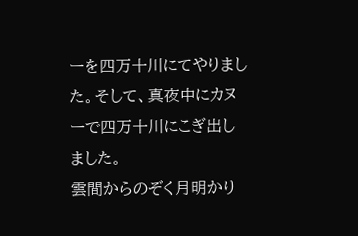ーを四万十川にてやりました。そして、真夜中にカヌーで四万十川にこぎ出しました。
雲間からのぞく月明かり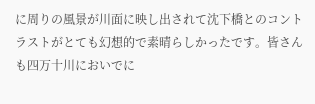に周りの風景が川面に映し出されて沈下橋とのコントラストがとても幻想的で素晴らしかったです。皆さんも四万十川においでに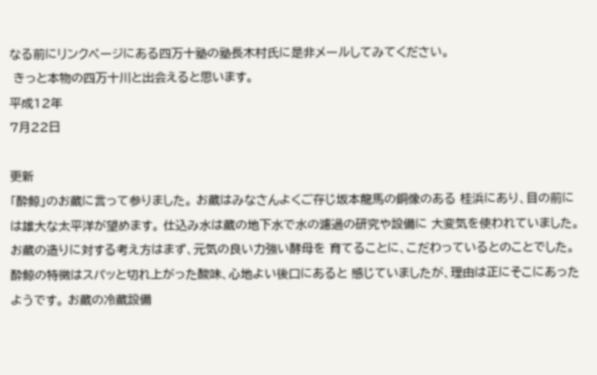なる前にリンクページにある四万十塾の塾長木村氏に是非メールしてみてください。
 きっと本物の四万十川と出会えると思います。
平成12年
7月22日

更新
「酔鯨」のお蔵に言って参りました。 お蔵はみなさんよくご存じ坂本龍馬の銅像のある 桂浜にあり、目の前には雄大な太平洋が望めます。 仕込み水は蔵の地下水で水の濾過の研究や設備に 大変気を使われていました。 お蔵の造りに対する考え方はまず、元気の良い力強い酵母を 育てることに、こだわっているとのことでした。 酔鯨の特徴はスパッと切れ上がった酸味、心地よい後口にあると 感じていましたが、理由は正にそこにあったようです。 お蔵の冷蔵設備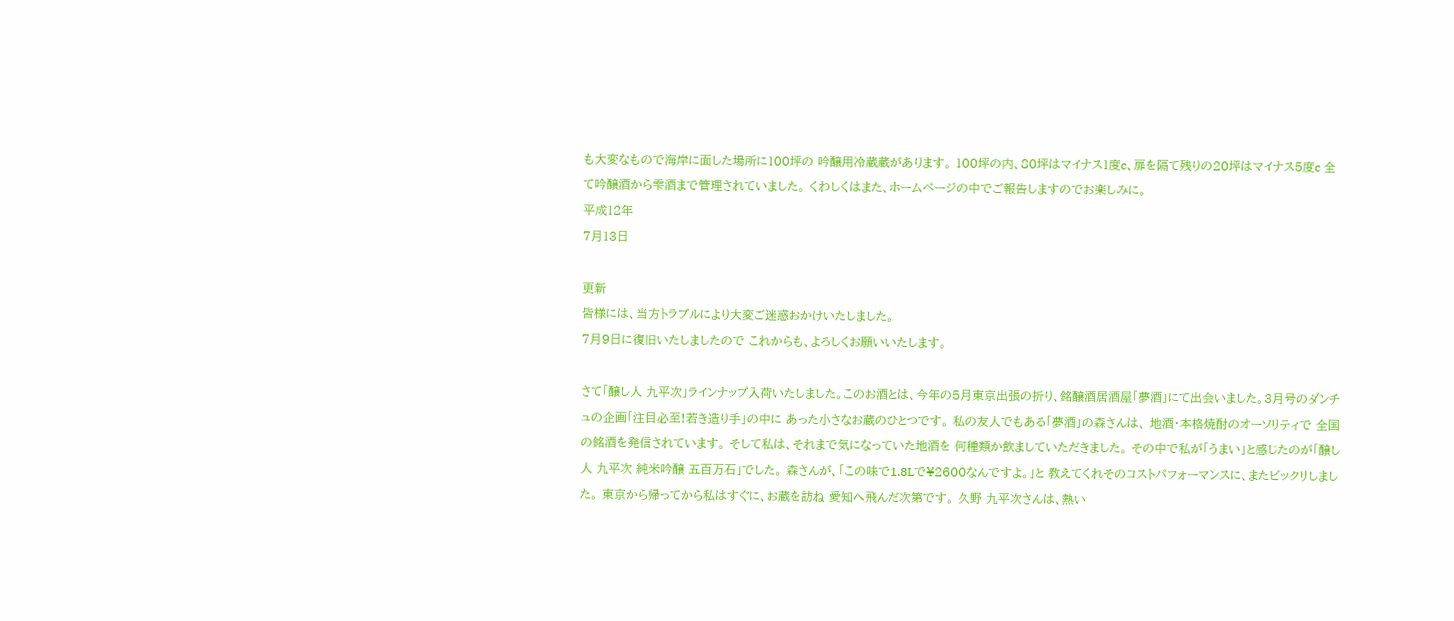も大変なもので海岸に面した場所に100坪の 吟醸用冷蔵蔵があります。 100坪の内、80坪はマイナス1度c、扉を隔て残りの20坪はマイナス5度c 全て吟醸酒から雫酒まで管理されていました。 くわしくはまた、ホームページの中でご報告しますのでお楽しみに。
平成12年
7月13日

更新
皆様には、当方トラブルにより大変ご迷惑おかけいたしました。
7月9日に復旧いたしましたので これからも、よろしくお願いいたします。

さて「醸し人 九平次」ラインナップ入荷いたしました。このお酒とは、今年の5月東京出張の折り、銘醸酒居酒屋「夢酒」にて出会いました。3月号のダンチュの企画「注目必至!若き造り手」の中に あった小さなお蔵のひとつです。 私の友人でもある「夢酒」の森さんは、 地酒・本格焼酎のオーソリティで 全国の銘酒を発信されています。 そして私は、それまで気になっていた地酒を 何種類か飲ましていただきました。 その中で私が「うまい」と感じたのが「醸し人 九平次 純米吟醸 五百万石」でした。 森さんが、「この味で1.8Lで¥2600なんですよ。」と 教えてくれそのコストパフォーマンスに、またビックリしました。 東京から帰ってから私はすぐに、お蔵を訪ね 愛知へ飛んだ次第です。 久野 九平次さんは、熱い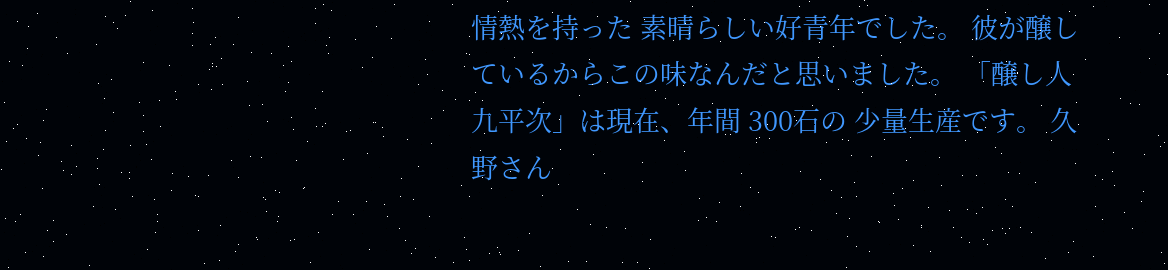情熱を持った 素晴らしい好青年でした。 彼が醸しているからこの味なんだと思いました。 「醸し人 九平次」は現在、年間 300石の 少量生産です。 久野さん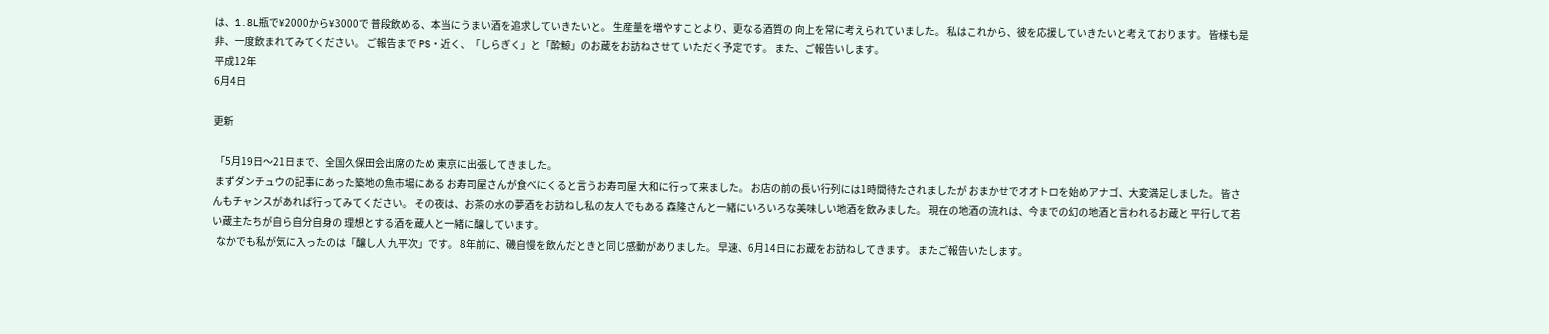は、1.8L瓶で¥2000から¥3000で 普段飲める、本当にうまい酒を追求していきたいと。 生産量を増やすことより、更なる酒質の 向上を常に考えられていました。 私はこれから、彼を応援していきたいと考えております。 皆様も是非、一度飲まれてみてください。 ご報告まで PS・近く、「しらぎく」と「酔鯨」のお蔵をお訪ねさせて いただく予定です。 また、ご報告いします。
平成12年
6月4日

更新

 「5月19日〜21日まで、全国久保田会出席のため 東京に出張してきました。
 まずダンチュウの記事にあった築地の魚市場にある お寿司屋さんが食べにくると言うお寿司屋 大和に行って来ました。 お店の前の長い行列には1時間待たされましたが おまかせでオオトロを始めアナゴ、大変満足しました。 皆さんもチャンスがあれば行ってみてください。 その夜は、お茶の水の夢酒をお訪ねし私の友人でもある 森隆さんと一緒にいろいろな美味しい地酒を飲みました。 現在の地酒の流れは、今までの幻の地酒と言われるお蔵と 平行して若い蔵主たちが自ら自分自身の 理想とする酒を蔵人と一緒に醸しています。
  なかでも私が気に入ったのは「醸し人 九平次」です。 8年前に、磯自慢を飲んだときと同じ感動がありました。 早速、6月14日にお蔵をお訪ねしてきます。 またご報告いたします。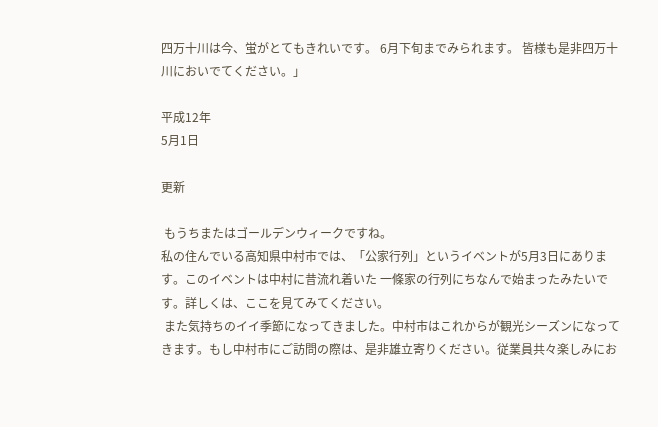四万十川は今、蛍がとてもきれいです。 6月下旬までみられます。 皆様も是非四万十川においでてください。」

平成12年
5月1日

更新

 もうちまたはゴールデンウィークですね。
私の住んでいる高知県中村市では、「公家行列」というイベントが5月3日にあります。このイベントは中村に昔流れ着いた 一條家の行列にちなんで始まったみたいです。詳しくは、ここを見てみてください。
 また気持ちのイイ季節になってきました。中村市はこれからが観光シーズンになってきます。もし中村市にご訪問の際は、是非雄立寄りください。従業員共々楽しみにお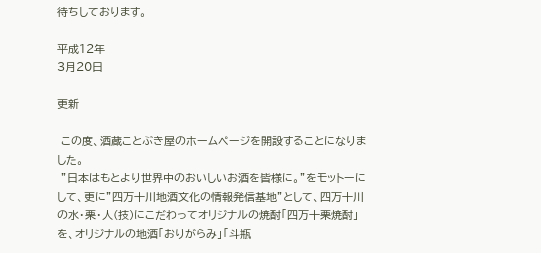待ちしております。

平成12年
3月20日

更新

 この度、酒蔵ことぶき屋のホームページを開設することになりました。
 ”日本はもとより世界中のおいしいお酒を皆様に。”をモットーにして、更に”四万十川地酒文化の情報発信基地”として、四万十川の水・栗・人(技)にこだわってオリジナルの焼酎「四万十栗焼酎」を、オリジナルの地酒「おりがらみ」「斗瓶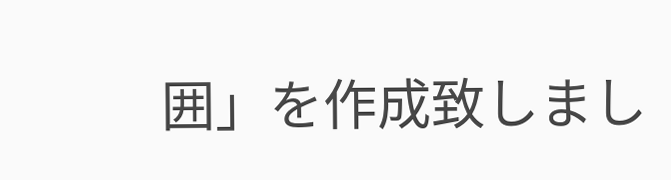囲」を作成致しまし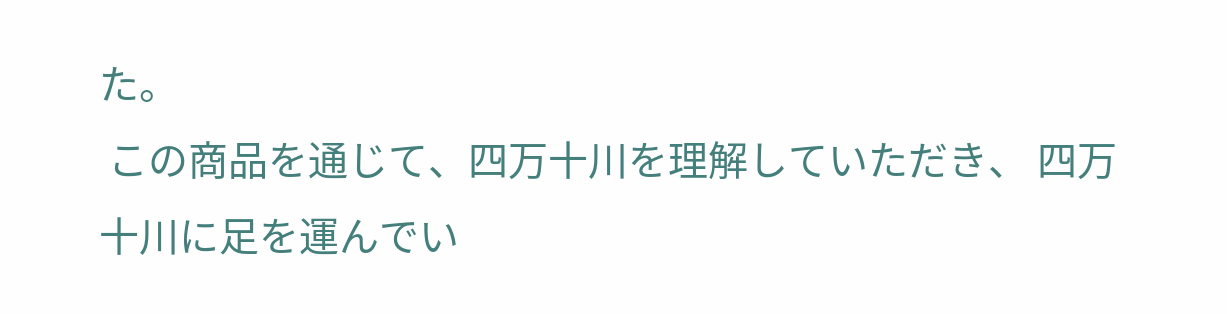た。
 この商品を通じて、四万十川を理解していただき、 四万十川に足を運んでい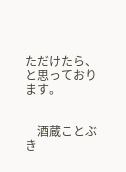ただけたら、と思っております。


    酒蔵ことぶき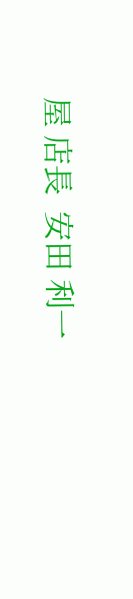屋 店長  安田 利一